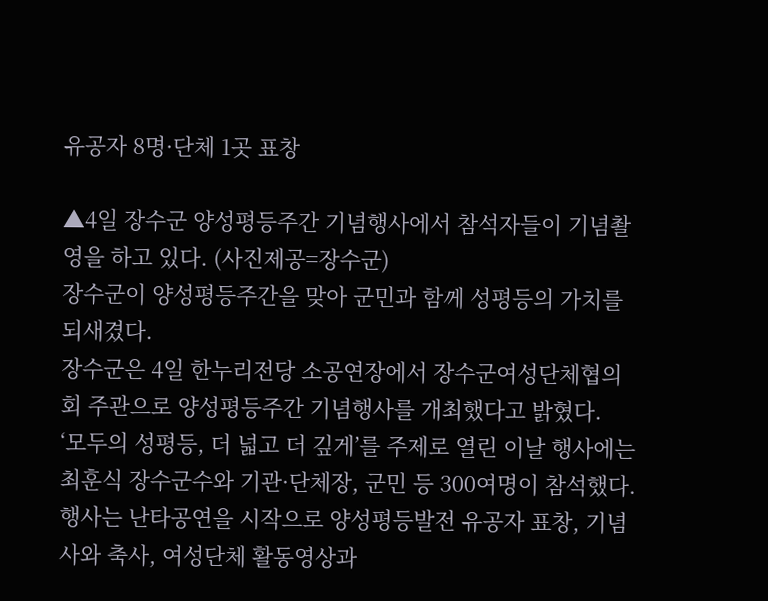유공자 8명·단체 1곳 표창

▲4일 장수군 양성평등주간 기념행사에서 참석자들이 기념촬영을 하고 있다. (사진제공=장수군)
장수군이 양성평등주간을 맞아 군민과 함께 성평등의 가치를 되새겼다.
장수군은 4일 한누리전당 소공연장에서 장수군여성단체협의회 주관으로 양성평등주간 기념행사를 개최했다고 밝혔다.
‘모두의 성평등, 더 넓고 더 깊게’를 주제로 열린 이날 행사에는 최훈식 장수군수와 기관·단체장, 군민 등 300여명이 참석했다.
행사는 난타공연을 시작으로 양성평등발전 유공자 표창, 기념사와 축사, 여성단체 활동영상과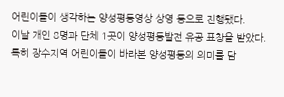어린이들이 생각하는 양성평등영상 상영 등으로 진행됐다.
이날 개인 8명과 단체 1곳이 양성평등발전 유공 표창을 받았다.
특히 장수지역 어린이들이 바라본 양성평등의 의미를 담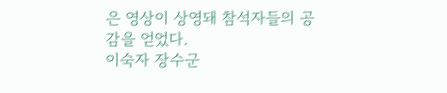은 영상이 상영돼 참석자들의 공감을 얻었다.
이숙자 장수군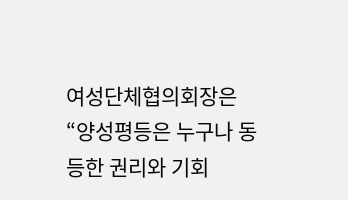여성단체협의회장은 “양성평등은 누구나 동등한 권리와 기회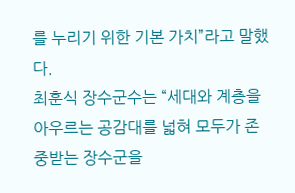를 누리기 위한 기본 가치”라고 말했다.
최훈식 장수군수는 “세대와 계층을 아우르는 공감대를 넓혀 모두가 존중받는 장수군을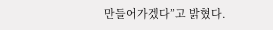만들어가겠다”고 밝혔다.